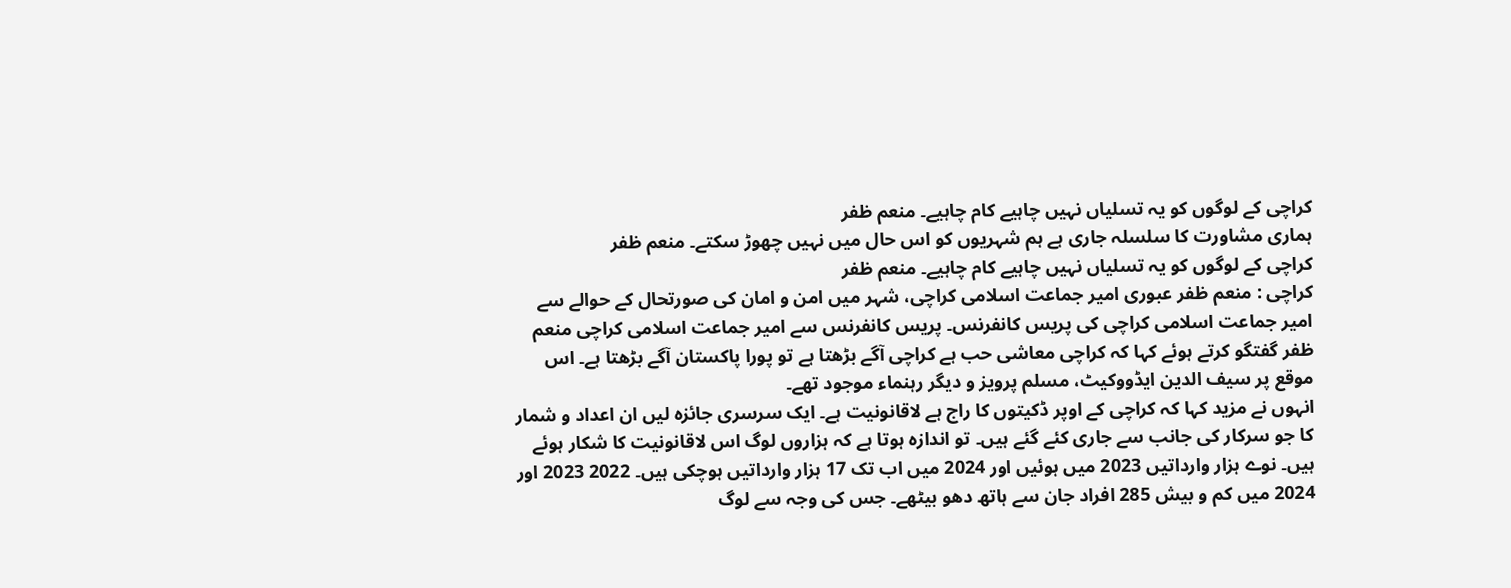کراچی کے لوگوں کو یہ تسلیاں نہیں چاہیے کام چاہیے۔ منعم ظفر
ہماری مشاورت کا سلسلہ جاری ہے ہم شہریوں کو اس حال میں نہیں چھوڑ سکتے۔ منعم ظفر
کراچی کے لوگوں کو یہ تسلیاں نہیں چاہیے کام چاہیے۔ منعم ظفر
کراچی : منعم ظفر عبوری امیر جماعت اسلامی کراچی، شہر میں امن و امان کی صورتحال کے حوالے سے امیر جماعت اسلامی کراچی کی پریس کانفرنس۔ پریس کانفرنس سے امیر جماعت اسلامی کراچی منعم ظفر گفتگو کرتے ہوئے کہا کہ کراچی معاشی حب ہے کراچی آگے بڑھتا ہے تو پورا پاکستان آگے بڑھتا ہے۔ اس موقع پر سیف الدین ایڈووکیٹ، مسلم پرویز و دیگر رہنماء موجود تھے۔
انہوں نے مزید کہا کہ کراچی کے اوپر ڈکیتوں کا راج ہے لاقانونیت ہے۔ ایک سرسری جائزہ لیں ان اعداد و شمار کا جو سرکار کی جانب سے جاری کئے گئے ہیں۔ تو اندازہ ہوتا ہے کہ ہزاروں لوگ اس لاقانونیت کا شکار ہوئے ہیں۔ نوے ہزار وارداتیں 2023 میں ہوئیں اور 2024 میں اب تک 17 ہزار وارداتیں ہوچکی ہیں۔ 2022 2023 اور 2024 میں کم و بیش 285 افراد جان سے ہاتھ دھو بیٹھے۔ جس کی وجہ سے لوگ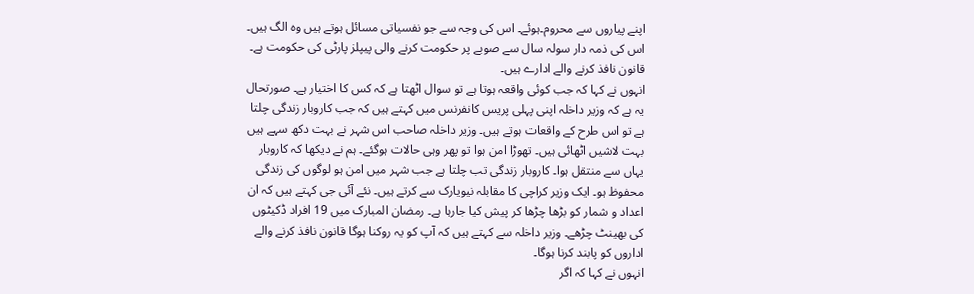اپنے پیاروں سے محروم۔ہوئے۔ اس کی وجہ سے جو نفسیاتی مسائل ہوتے ہیں وہ الگ ہیں۔ اس کی ذمہ دار سولہ سال سے صوبے پر حکومت کرنے والی پیپلز پارٹی کی حکومت ہے۔ قانون نافذ کرنے والے ادارے ہیں۔
انہوں نے کہا کہ جب کوئی واقعہ ہوتا ہے تو سوال اٹھتا ہے کہ کس کا اختیار ہے۔ صورتحال یہ ہے کہ وزیر داخلہ اپنی پہلی پریس کانفرنس میں کہتے ہیں کہ جب کاروبار زندگی چلتا ہے تو اس طرح کے واقعات ہوتے ہیں۔ وزیر داخلہ صاحب اس شہر نے بہت دکھ سہے ہیں بہت لاشیں اٹھائی ہیں۔ تھوڑا امن ہوا تو پھر وہی حالات ہوگئے۔ ہم نے دیکھا کہ کاروبار یہاں سے منتقل ہوا۔ کاروبار زندگی تب چلتا ہے جب شہر میں امن ہو لوگوں کی زندگی محفوظ ہو۔ ایک وزیر کراچی کا مقابلہ نیویارک سے کرتے ہیں۔ نئے آئی جی کہتے ہیں کہ ان اعداد و شمار کو بڑھا چڑھا کر پیش کیا جارہا ہے۔ رمضان المبارک میں 19 افراد ڈکیٹوں کی بھینٹ چڑھے۔ وزیر داخلہ سے کہتے ہیں کہ آپ کو یہ روکنا ہوگا قانون نافذ کرنے والے اداروں کو پابند کرنا ہوگا۔
انہوں نے کہا کہ اگر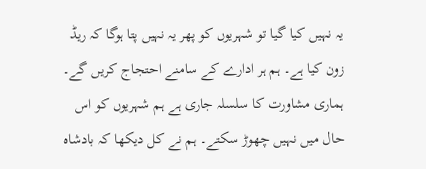یہ نہیں کیا گیا تو شہریوں کو پھر یہ نہیں پتا ہوگا کہ ریڈ زون کیا ہے۔ ہم ہر ادارے کے سامنے احتجاج کریں گے۔ ہماری مشاورت کا سلسلہ جاری ہے ہم شہریوں کو اس حال میں نہیں چھوڑ سکتے۔ ہم نے کل دیکھا کہ بادشاہ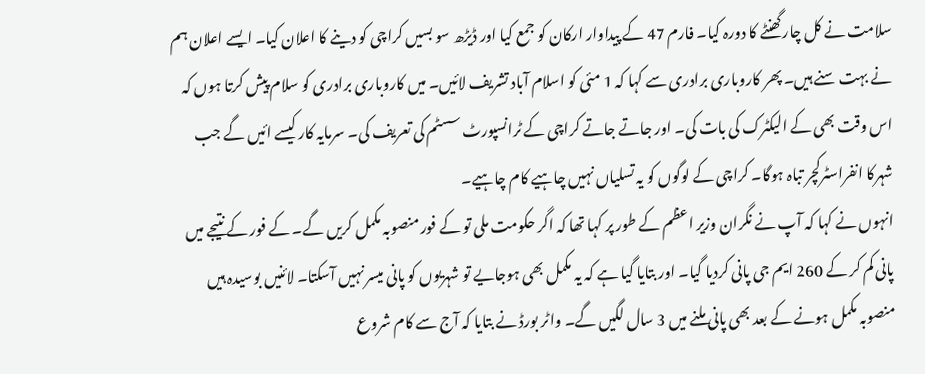سلامت نے کل چارگھنٹے کا دورہ کیا۔ فارم 47 کے پیداوار ارکان کو جمع کیا اور ڈیڑھ سو بسیں کراچی کو دینے کا اعلان کیا۔ ایسے اعلان ہم نے بہت سنے ہیں۔ پھر کاروباری برادری سے کہا کہ 1 مئی کو اسلام آباد تشریف لائیں۔ میں کاروباری برادری کو سلام پیش کرتا ہوں کہ اس وقت بھی کے الیکٹرک کی بات کی۔ اور جاتے جاتے کراچی کے ٹرانسپورٹ سسٹم کی تعریف کی۔ سرمایہ کار کیسے ائیں گے جب شہرکا انفراسٹرکچر تباہ ہوگا۔ کراچی کے لوگوں کو یہ تسلیاں نہیں چاہیے کام چاہیے۔
انہوں نے کہا کہ آپ نے نگران وزیر اعظم کے طور پر کہا تھا کہ اگر حکومت ملی تو کے فور منصوبہ مکمل کریں گے۔ کے فور کے نتیجے میں پانی کم کر کے 260 ایم جی پانی کردیا گیا۔ اور بتایا گیا ہے کہ یہ مکمل بھی ہوجایے تو شہریوں کو پانی میسر نہیں آسکتا۔ لائنیں بوسیدہ ہیں منصوبہ مکمل ہونے کے بعد بھی پانی ملنے میں 3 سال لگیں گے۔ واٹر بورڈ نے بتایا کہ آج سے کام شروع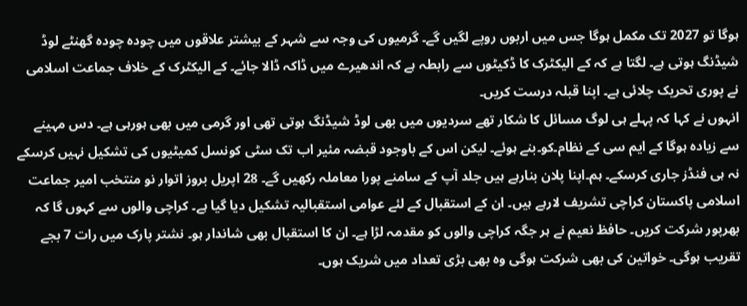ہوگا تو 2027 تک مکمل ہوگا جس میں اربوں روپے لگیں گے۔ گرمیوں کی وجہ سے شہر کے بیشتر علاقوں میں چودہ چودہ گھنٹے لوڈ شیڈنگ ہوتی ہے۔ لگتا ہے کہ کے الیکٹرک کا ڈکیٹوں سے رابطہ ہے کہ اندھیرے میں ڈاکہ ڈالا جائے۔ کے الیکٹرک کے خلاف جماعت اسلامی نے پوری تحریک چلائی ہے۔ اپنا قبلہ درست کریں۔
انہوں نے کہا کہ پہلے ہی لوگ مسائل کا شکار تھے سردیوں میں بھی لوڈ شیڈنگ ہوتی تھی اور گرمی میں بھی ہورہی ہے۔ دس مہینے سے زیادہ ہوگا کے ایم سی کے نظام۔کو۔بنے ہوئے۔ لیکن اس کے باوجود قبضہ مئیر اب تک سٹی کونسل کمیٹیوں کی تشکیل نہیں کرسکے نہ ہی فنڈز جاری کرسکے۔ ہم۔اپنا پلان بنارہے ہیں جلد آپ کے سامنے پورا معاملہ رکھیں گے۔ 28 اپریل بروز اتوار نو منتخب امیر جماعت اسلامی پاکستان کراچی تشریف لارہے ہیں۔ ان کے استقبال کے لئے عوامی استقبالیہ تشکیل دیا گیا ہے۔ کراچی والوں سے کہوں گا کہ بھرپور شرکت کریں۔ حافظ نعیم نے ہر جگہ کراچی والوں کو مقدمہ لڑا ہے۔ ان کا استقبال بھی شاندار ہو۔ نشتر پارک میں رات 7 بجے تقریب ہوگی۔ خواتین کی بھی شرکت ہوگی وہ بھی بڑی تعداد میں شریک ہوں۔